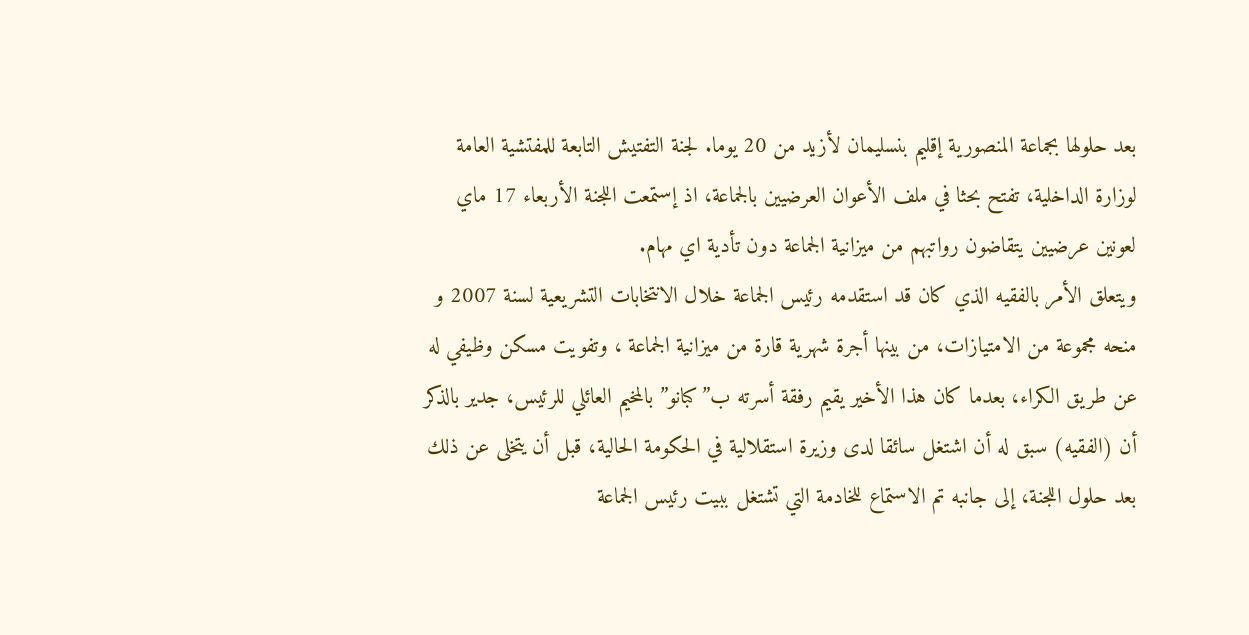بعد حلولها بجماعة المنصورية إقليم بنسليمان لأزيد من 20 يوما. لجنة التفتيش التابعة للمفتشية العامة لوزارة الداخلية، تفتح بحثا في ملف الأعوان العرضيين بالجماعة، اذ إستمعت اللجنة الأربعاء 17 ماي لعونين عرضيين يتقاضون رواتبهم من ميزانية الجماعة دون تأدية اي مهام.
ويتعلق الأمر بالفقيه الذي كان قد استقدمه رئيس الجماعة خلال الانتخابات التشريعية لسنة 2007 و منحه مجموعة من الامتيازات، من بينها أجرة شهرية قارة من ميزانية الجماعة ، وتفويت مسكن وظيفي له عن طريق الكراء، بعدما كان هذا الأخير يقيم رفقة أسرته ب”كبانو” بالمخيم العائلي للرئيس، جدير بالذكر أن (الفقيه) سبق له أن اشتغل سائقا لدى وزيرة استقلالية في الحكومة الحالية، قبل أن يتخلى عن ذلك بعد حلول اللجنة، إلى جانبه تم الاستماع للخادمة التي تشتغل ببيت رئيس الجماعة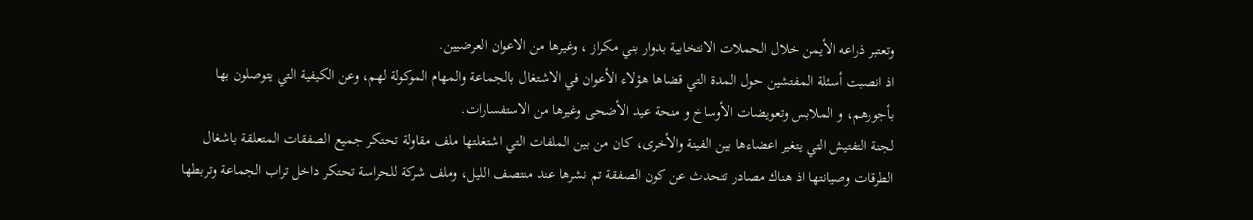وتعتبر ذراعه الأيمن خلال الحملات الانتخابية بدوار بني مكراز ، وغيرها من الاعوان العرضيين.
اذ انصبت أسئلة المفتشين حول المدة التي قضاها هؤلاء الأعوان في الاشتغال بالجماعة والمهام الموكولة لهم، وعن الكيفية التي يتوصلون بها بأجورهم، و الملابس وتعويضات الأوساخ و منحة عيد الأضحى وغيرها من الاستفسارات.
لجنة التفتيش التي يتغير اعضاءها بين الفينة والأخرى، كان من بين الملفات التي اشتغلتها ملف مقاولة تحتكر جميع الصفقات المتعلقة باشغال الطرقات وصيانتها اذ هناك مصادر تتحدث عن كون الصفقة تم نشرها عند منتصف الليل، وملف شركة للحراسة تحتكر داخل تراب الجماعة وتربطها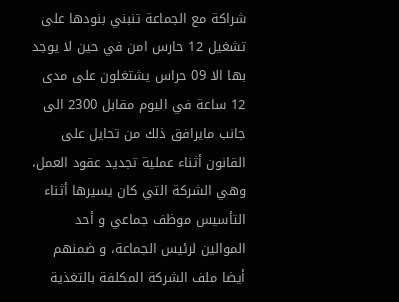شراكة مع الجماعة تنبني بنودها على تشغيل 12 حارس امن في حين لا يوجد بها الا 09 حراس يشتغلون على مدى 12 ساعة في اليوم مقابل 2300 الى جانب مايرافق ذلك من تحايل على القانون أثناء عملية تجديد عقود العمل، وهي الشركة التي كان يسيرها أثناء التأسيس موظف جماعي و أحد الموالين لرئيس الجماعة، و ضمنهم أيضا ملف الشركة المكلفة بالتغذية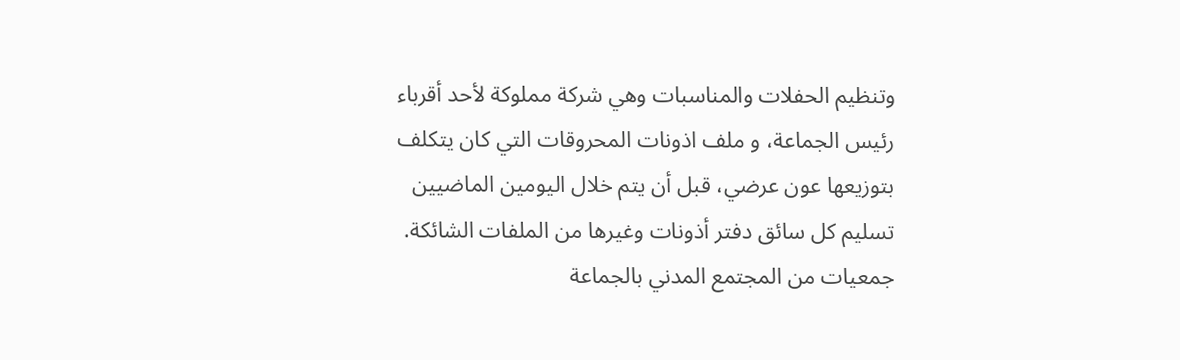وتنظيم الحفلات والمناسبات وهي شركة مملوكة لأحد أقرباء رئيس الجماعة، و ملف اذونات المحروقات التي كان يتكلف بتوزيعها عون عرضي، قبل أن يتم خلال اليومين الماضيين تسليم كل سائق دفتر أذونات وغيرها من الملفات الشائكة.
جمعيات من المجتمع المدني بالجماعة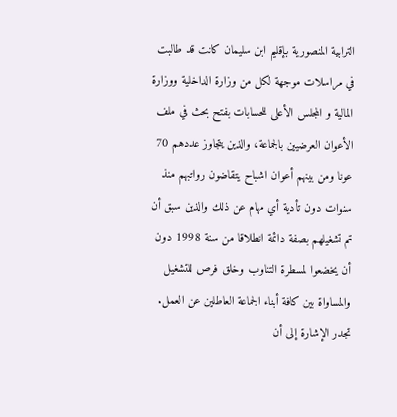الترابية المنصورية بإقليم ابن سليمان كانت قد طالبت في مراسلات موجهة لكل من وزارة الداخلية ووزارة المالية و المجلس الأعلى للحسابات بفتح بحث في ملف الأعوان العرضيين بالجماعة، والذين يتجاوز عددهم 70 عونا ومن بينهم أعوان اشباح يتقاضون رواتبهم منذ سنوات دون تأدية أي مهام عن ذلك والذين سبق أن تم تشغيلهم بصفة دائمة انطلاقا من سنة 1998 دون أن يخضعوا لمسطرة التناوب وخلق فرص للتشغيل والمساواة بين كافة أبناء الجماعة العاطلين عن العمل.
تجدر الإشارة إلى أن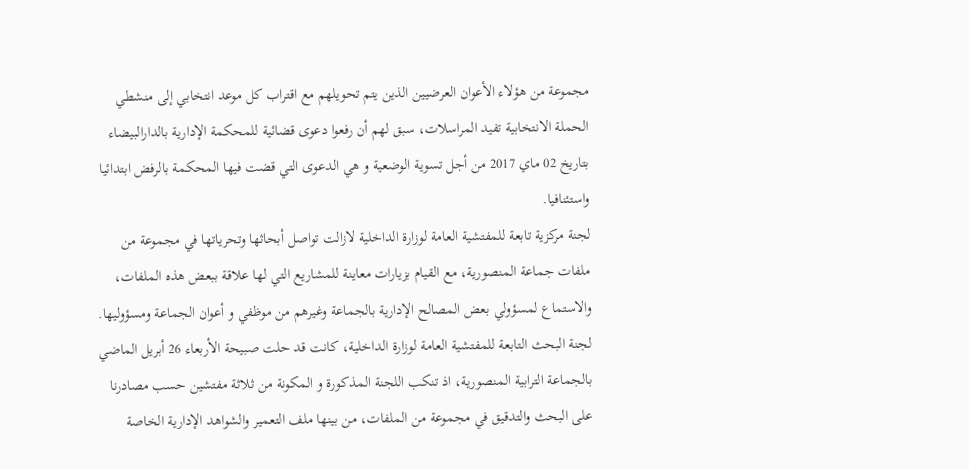مجموعة من هؤلاء الأعوان العرضيين الذين يتم تحويلهم مع اقتراب كل موعد انتخابي إلى منشطي الحملة الانتخابية تفيد المراسلات، سبق لهم أن رفعوا دعوى قضائية للمحكمة الإدارية بالدارالبيضاء بتاريخ 02 ماي 2017 من أجل تسوية الوضعية و هي الدعوى التي قضت فيها المحكمة بالرفض ابتدائيا واستئنافيا.
لجنة مركزية تابعة للمفتشية العامة لوزارة الداخلية لازالت تواصل أبحاثها وتحرياتها في مجموعة من ملفات جماعة المنصورية، مع القيام بزيارات معاينة للمشاريع التي لها علاقة ببعض هذه الملفات، والاستماع لمسؤولي بعض المصالح الإدارية بالجماعة وغيرهم من موظفي و أعوان الجماعة ومسؤوليها.
لجنة البحث التابعة للمفتشية العامة لوزارة الداخلية، كانت قد حلت صبيحة الأربعاء 26 أبريل الماضي بالجماعة الترابية المنصورية، اذ تنكب اللجنة المذكورة و المكونة من ثلاثة مفتشين حسب مصادرنا على البحث والتدقيق في مجموعة من الملفات، من بينها ملف التعمير والشواهد الإدارية الخاصة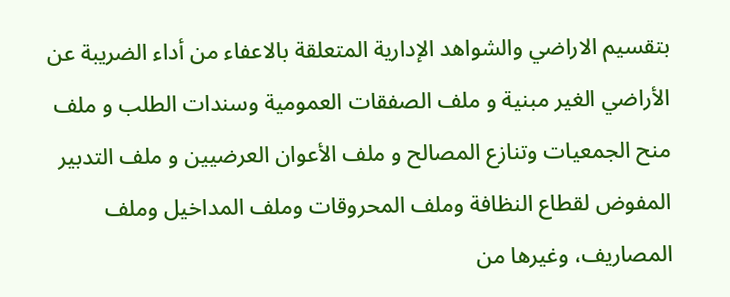بتقسيم الاراضي والشواهد الإدارية المتعلقة بالاعفاء من أداء الضريبة عن الأراضي الغير مبنية و ملف الصفقات العمومية وسندات الطلب و ملف منح الجمعيات وتنازع المصالح و ملف الأعوان العرضيين و ملف التدبير المفوض لقطاع النظافة وملف المحروقات وملف المداخيل وملف المصاريف، وغيرها من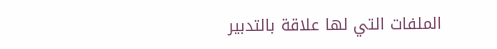الملفات التي لها علاقة بالتدبير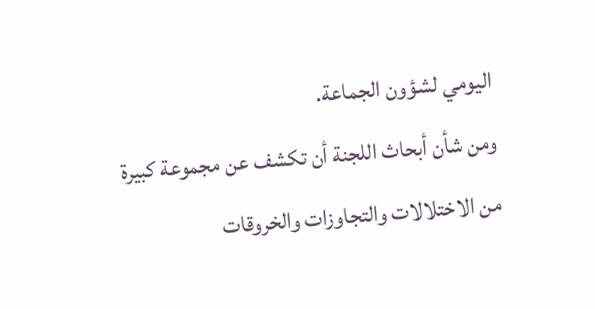اليومي لشؤون الجماعة.
ومن شأن أبحاث اللجنة أن تكشف عن مجموعة كبيرة من الاختلالات والتجاوزات والخروقات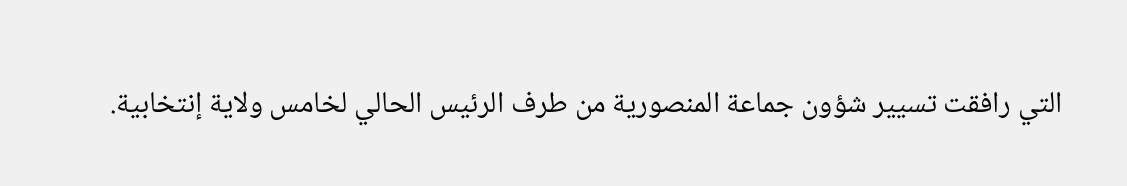التي رافقت تسيير شؤون جماعة المنصورية من طرف الرئيس الحالي لخامس ولاية إنتخابية.